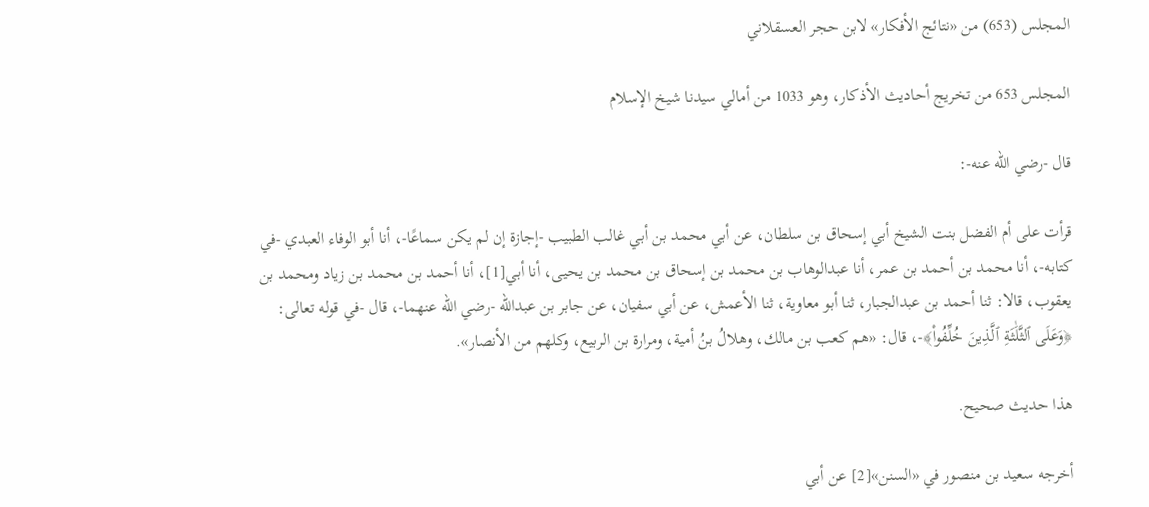المجلس (653) من «نتائج الأفكار» لابن حجر العسقلاني

المجلس 653 من تخريج أحاديث الأذكار، وهو 1033 من أمالي سيدنا شيخ الإسلام

قال -رضي الله عنه-:

قرأت على أم الفضل بنت الشيخ أبي إسحاق بن سلطان، عن أبي محمد بن أبي غالب الطبيب -إجازة إن لم يكن سماعًا-، أنا أبو الوفاء العبدي -في كتابه-، أنا محمد بن أحمد بن عمر، أنا عبدالوهاب بن محمد بن إسحاق بن محمد بن يحيى، أنا أبي[1]، أنا أحمد بن محمد بن زياد ومحمد بن يعقوب، قالا: ثنا أحمد بن عبدالجبار، ثنا أبو معاوية، ثنا الأعمش، عن أبي سفيان، عن جابر بن عبدالله -رضي الله عنهما-، قال -في قوله تعالى: ﴿وَعَلَى ‌ٱلثَّلَٰثَةِ ‌ٱلَّذِينَ ‌خُلِّفُواْ﴾-، قال: «هم كعب بن مالك، وهلالُ بنُ أمية، ومرارة بن الربيع، وكلهم من الأنصار».

هذا حديث صحيح.

أخرجه سعيد بن منصور في «السنن»[2] عن أبي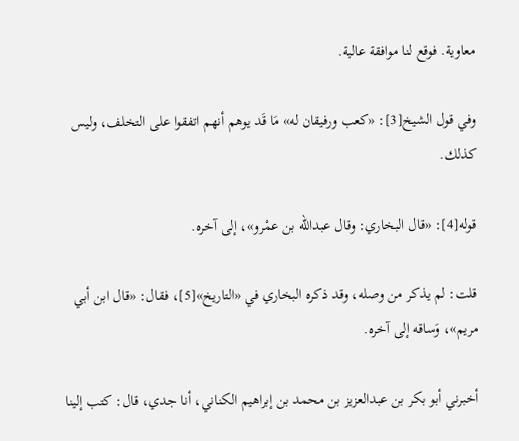معاوية. فوقع لنا موافقة عالية.

وفي قول الشيخ[3]: «كعب ورفيقان له» مَا قَد يوهم أنهم اتفقوا على التخلف، وليس كذلك.

قوله[4]: «قال البخاري: وقال عبدالله بن عمْرو»، إلى آخره.

قلت: لم يذكر من وصله، وقد ذكره البخاري في «التاريخ»[5]، فقال: «قال ابن أبي مريم»، وَساقه إلى آخره.

أخبرني أبو بكر بن عبدالعزيز بن محمد بن إبراهيم الكناني، أنا جدي، قال: كتب إلينا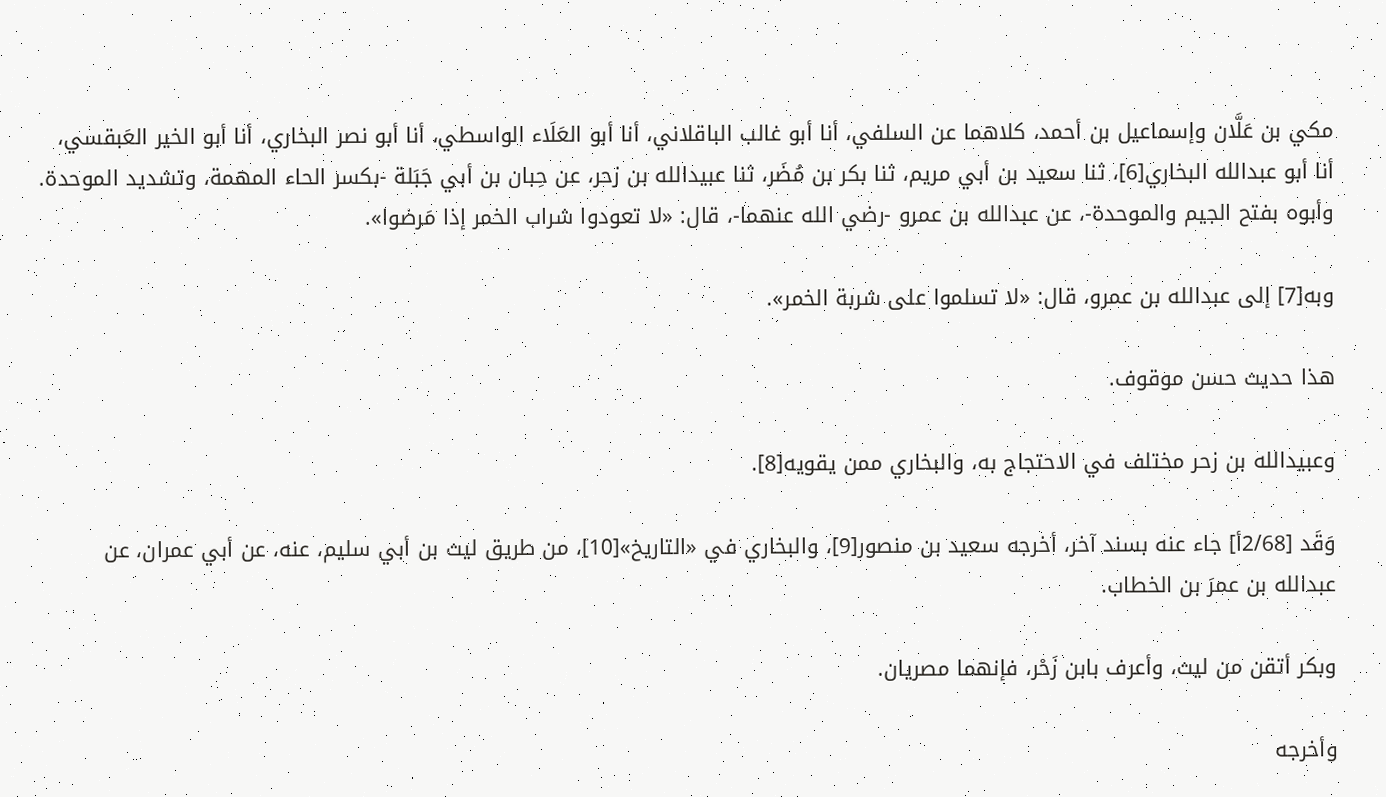مكي بن عَلَّان وإسماعيل بن أحمد، كلاهما عن السلفي، أنا أبو غالب الباقلاني، أنا أبو العَلَاء الواسطي، أنا أبو نصر البخاري، أنا أبو الخير العَبقسي، أنا أبو عبدالله البخاري[6]، ثنا سعيد بن أبي مريم، ثنا بكر بن مُضَر، ثنا عبيدالله بن زحر، عن حِبان بن أبي جَبَلة -بكسر الحاء المهمة، وتشديد الموحدة. وأبوه بفتح الجيم والموحدة-، عن عبدالله بن عمرو -رضي الله عنهما-، قال: «لا تعودوا شراب الخمر إذا مَرضوا».

وبه[7] إلى عبدالله بن عمرو، قال: «لا تسلموا على شربة الخمر».

هذا حديث حسن موقوف.

وعبيدالله بن زحر مختلف في الاحتجاج به، والبخاري ممن يقويه[8].

وَقَد [2/68أ] جاء عنه بسند آخر، أخرجه سعيد بن منصور[9]، والبخاري في «التاريخ»[10]، من طريق ليث بن أبي سليم، عنه، عن أبي عمران، عن عبدالله بن عمرَ بن الخطاب.

وبكر أتقن من ليث، وأعرف بابن زَحْر، فإنهما مصريان.

وأخرجه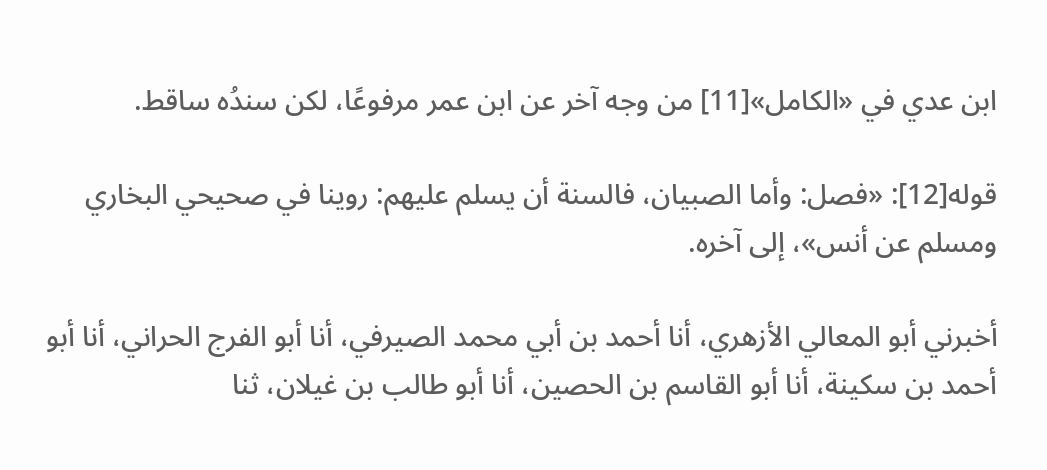ابن عدي في «الكامل»[11] من وجه آخر عن ابن عمر مرفوعًا، لكن سندُه ساقط.

قوله[12]: «فصل: وأما الصبيان، فالسنة أن يسلم عليهم: روينا في صحيحي البخاري ومسلم عن أنس»، إلى آخره.

أخبرني أبو المعالي الأزهري، أنا أحمد بن أبي محمد الصيرفي، أنا أبو الفرج الحراني، أنا أبو أحمد بن سكينة، أنا أبو القاسم بن الحصين، أنا أبو طالب بن غيلان، ثنا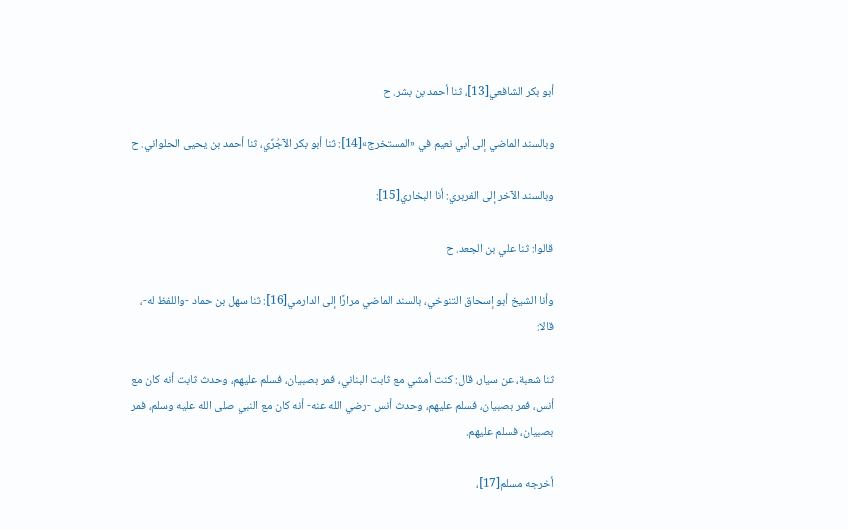أبو بكر الشافعي[13]، ثنا أحمد بن بشر. ح

وبالسند الماضي إلى أبي نعيم في «المستخرج»[14]: ثنا أبو بكر الآجُرِّي، ثنا أحمد بن يحيى الحلواني. ح

وبالسند الآخر إلى الفربري: أنا البخاري[15]:

قالوا: ثنا علي بن الجعد. ح

وأنا الشيخ أبو إسحاق التنوخي، بالسند الماضي مرارًا إلى الدارمي[16]: ثنا سهل بن حماد -واللفظ له-، قالا:

ثنا شعبة، عن سيار، قال: كنت أمشي مع ثابت البناني، فمر بصبيان، فسلم عليهم، وحدث ثابت أنه كان مع أنس، فمر بصبيان، فسلم عليهم، وحدث أنس -رضي الله عنه- أنه كان مع النبي صلى الله عليه وسلم، فمر بصبيان، فسلم عليهم.

أخرجه مسلم[17]،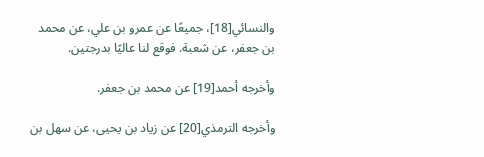والنسائي[18]، جميعًا عن عمرو بن علي، عن محمد بن جعفر، عن شعبة. فوقع لنا عاليًا بدرجتين.

وأخرجه أحمد[19] عن محمد بن جعفر.

وأخرجه الترمذي[20] عن زياد بن يحيى، عن سهل بن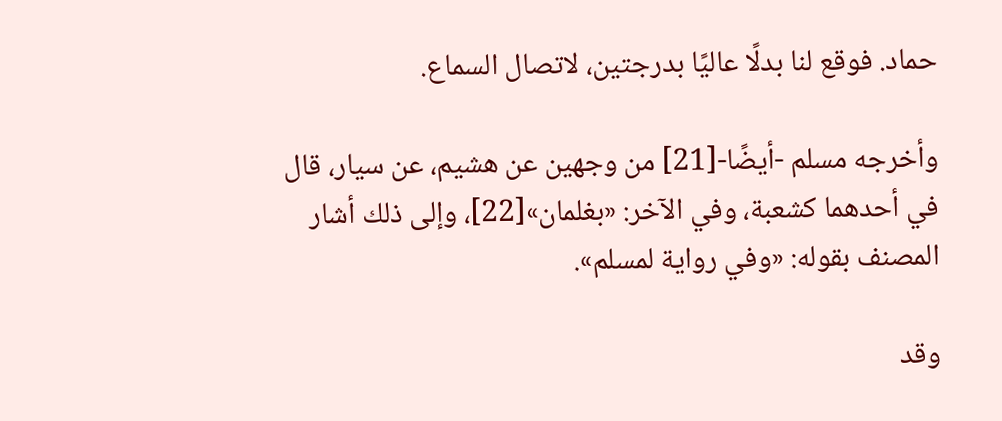حماد. فوقع لنا بدلًا عاليًا بدرجتين، لاتصال السماع.

وأخرجه مسلم -أيضًا-[21] من وجهين عن هشيم، عن سيار، قال في أحدهما كشعبة، وفي الآخر: «بغلمان»[22]، وإلى ذلك أشار المصنف بقوله: «وفي رواية لمسلم».

وقد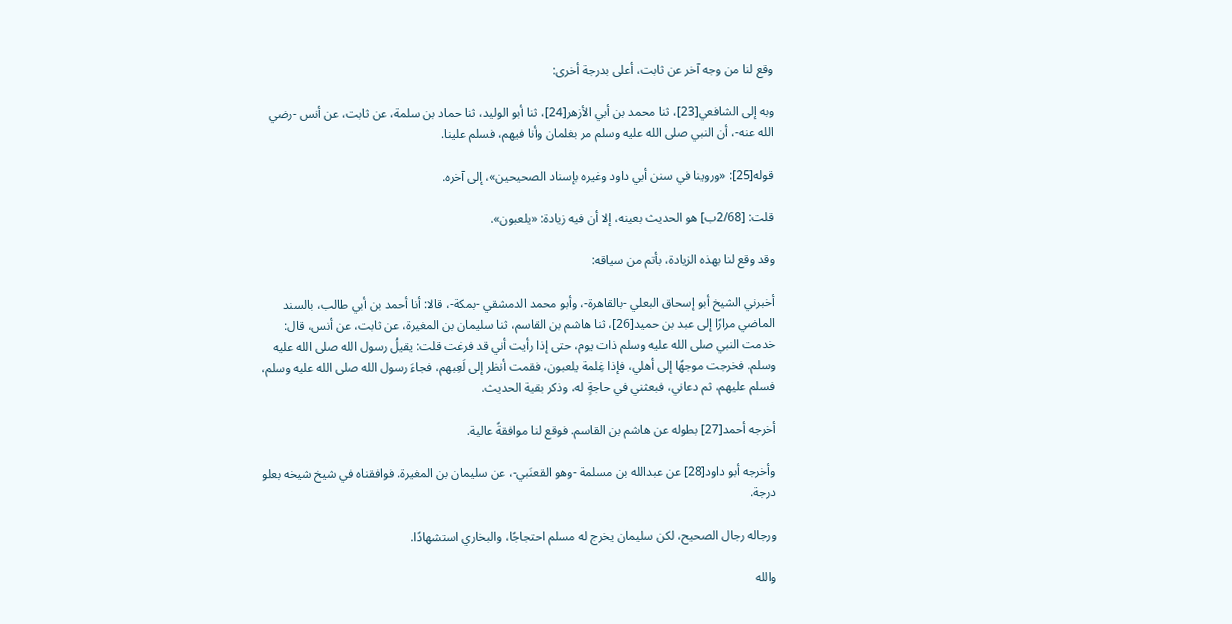وقع لنا من وجه آخر عن ثابت، أعلى بدرجة أخرى:

وبه إلى الشافعي[23]، ثنا محمد بن أبي الأزهر[24]، ثنا أبو الوليد، ثنا حماد بن سلمة، عن ثابت، عن أنس -رضي الله عنه-، أن النبي صلى الله عليه وسلم مر بغلمان وأنا فيهم، فسلم علينا.

قوله[25]: «وروينا في سنن أبي داود وغيره بإسناد الصحيحين»، إلى آخره.

قلت: [2/68ب] هو الحديث بعينه، إلا أن فيه زيادة: «يلعبون».

وقد وقع لنا بهذه الزيادة، بأتم من سياقه:

أخبرني الشيخ أبو إسحاق البعلي -بالقاهرة-، وأبو محمد الدمشقي -بمكة-، قالا: أنا أحمد بن أبي طالب، بالسند الماضي مرارًا إلى عبد بن حميد[26]، ثنا هاشم بن القاسم، ثنا سليمان بن المغيرة، عن ثابت، عن أنس، قال: خدمت النبي صلى الله عليه وسلم ذات يوم، حتى إذا رأيت أني قد فرغت قلت: يقيلُ رسول الله صلى الله عليه وسلم. فخرجت موجهًا إلى أهلي، فإذا غِلمة يلعبون، فقمت أنظر إلى لَعِبهم، فجاءَ رسول الله صلى الله عليه وسلم، فسلم عليهم، ثم دعاني، فبعثني في حاجةٍ له، وذكر بقية الحديث.

أخرجه أحمد[27] بطوله عن هاشم بن القاسم. فوقع لنا موافقةً عالية.

وأخرجه أبو داود[28] عن عبدالله بن مسلمة -وهو القعنَبي-، عن سليمان بن المغيرة. فوافقناه في شيخ شيخه بعلو درجة.

ورجاله رجال الصحيح، لكن سليمان يخرج له مسلم احتجاجًا، والبخاري استشهادًا.

والله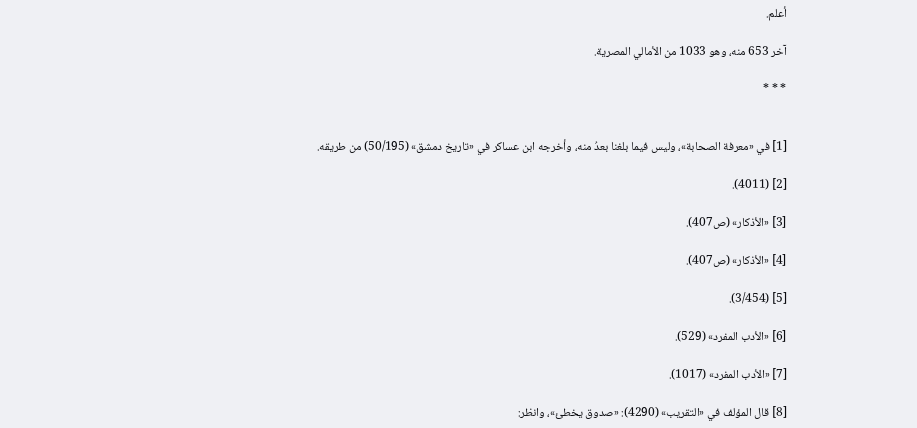أعلم.

آخر 653 منه، وهو 1033 من الأمالي المصرية.

* * *


[1] في «معرفة الصحابة»، وليس فيما بلغنا بعدُ منه، وأخرجه ابن عساكر في «تاريخ دمشق» (50/195) من طريقه.

[2] (4011).

[3] «الأذكار» (ص407).

[4] «الأذكار» (ص407).

[5] (3/454).

[6] «الأدب المفرد» (529).

[7] «الأدب المفرد» (1017).

[8] قال المؤلف في «التقريب» (4290): «صدوق يخطئ»، وانظر: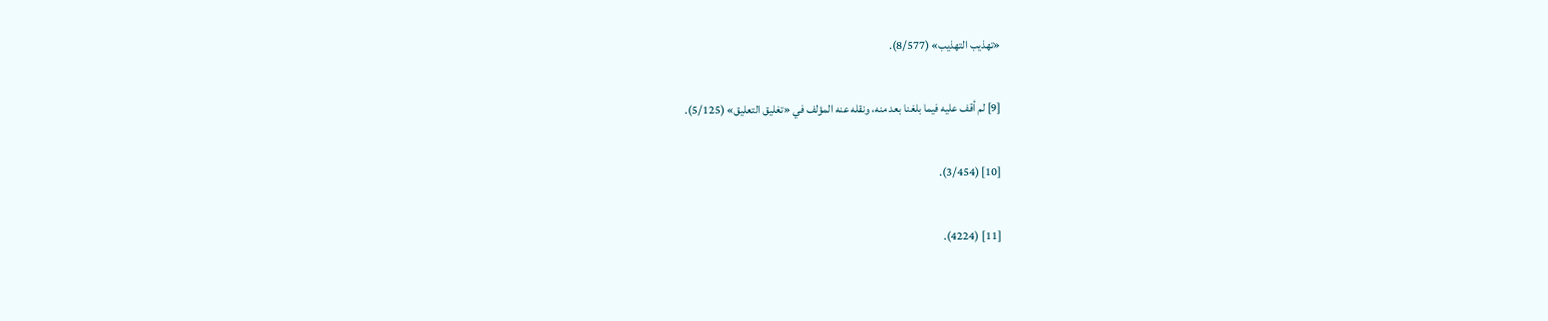«تهذيب التهذيب» (8/577).

[9] لم أقف عليه فيما بلغنا بعد منه، ونقله عنه المؤلف في «تغليق التعليق» (5/125).

[10] (3/454).

[11] (4224).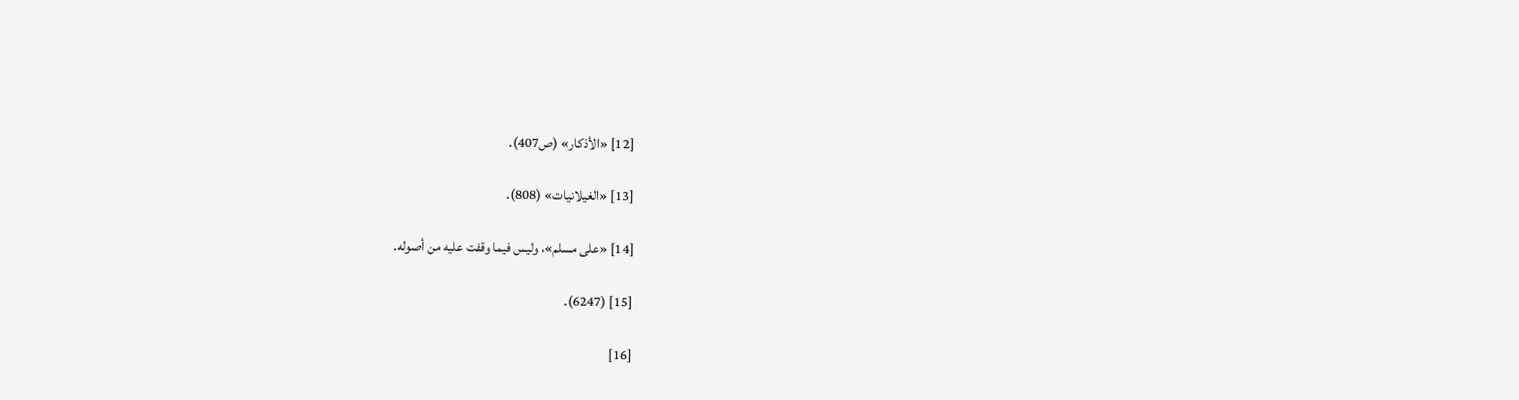[12] «الأذكار» (ص407).

[13] «الغيلانيات» (808).

[14] «على مسلم»، وليس فيما وقفت عليه من أصوله.

[15] (6247).

[16]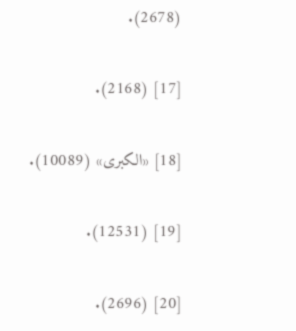(2678).

[17] (2168).

[18] «الكبرى» (10089).

[19] (12531).

[20] (2696).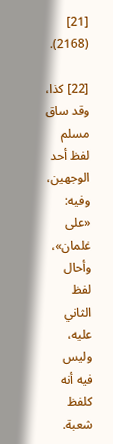[21] (2168).

[22] كذا، وقد ساق مسلم لفظ أحد الوجهين، وفيه: «على غلمان»، وأحال لفظ الثاني عليه، وليس فيه أنه كلفظ شعبة.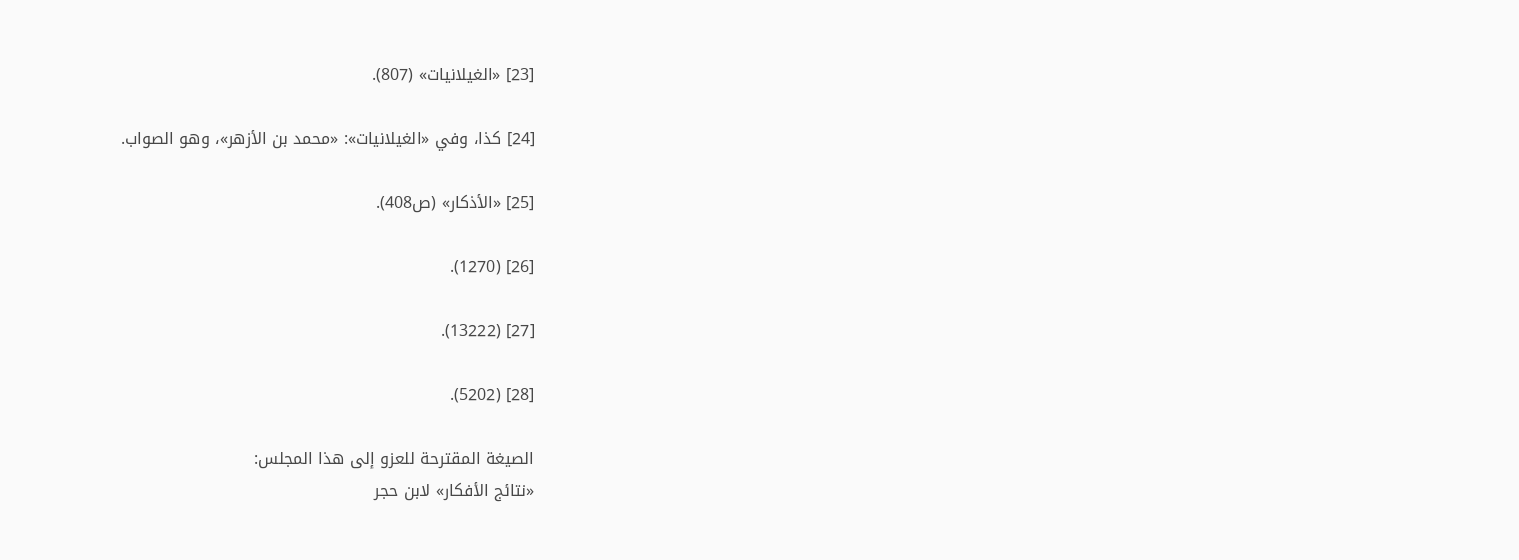[23] «الغيلانيات» (807).

[24] كذا، وفي «الغيلانيات»: «محمد بن الأزهر»، وهو الصواب.

[25] «الأذكار» (ص408).

[26] (1270).

[27] (13222).

[28] (5202).

الصيغة المقترحة للعزو إلى هذا المجلس:
«نتائج الأفكار» لابن حجر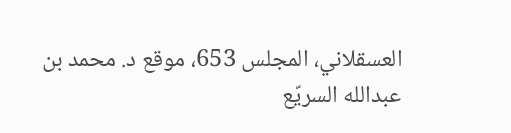العسقلاني، المجلس 653، موقع د. محمد بن عبدالله السريّع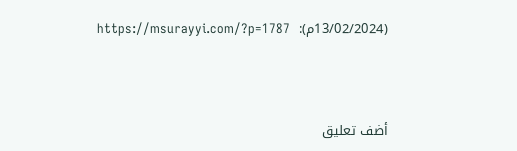(13/02/2024م):  https://msurayyi.com/?p=1787



أضف تعليق